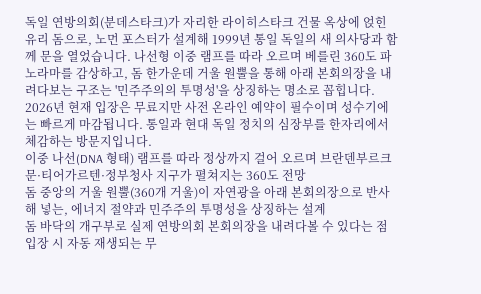독일 연방의회(분데스타크)가 자리한 라이히스타크 건물 옥상에 얹힌 유리 돔으로, 노먼 포스터가 설계해 1999년 통일 독일의 새 의사당과 함께 문을 열었습니다. 나선형 이중 램프를 따라 오르며 베를린 360도 파노라마를 감상하고, 돔 한가운데 거울 원뿔을 통해 아래 본회의장을 내려다보는 구조는 '민주주의의 투명성'을 상징하는 명소로 꼽힙니다. 2026년 현재 입장은 무료지만 사전 온라인 예약이 필수이며 성수기에는 빠르게 마감됩니다. 통일과 현대 독일 정치의 심장부를 한자리에서 체감하는 방문지입니다.
이중 나선(DNA 형태) 램프를 따라 정상까지 걸어 오르며 브란덴부르크문·티어가르텐·정부청사 지구가 펼쳐지는 360도 전망
돔 중앙의 거울 원뿔(360개 거울)이 자연광을 아래 본회의장으로 반사해 넣는, 에너지 절약과 민주주의 투명성을 상징하는 설계
돔 바닥의 개구부로 실제 연방의회 본회의장을 내려다볼 수 있다는 점
입장 시 자동 재생되는 무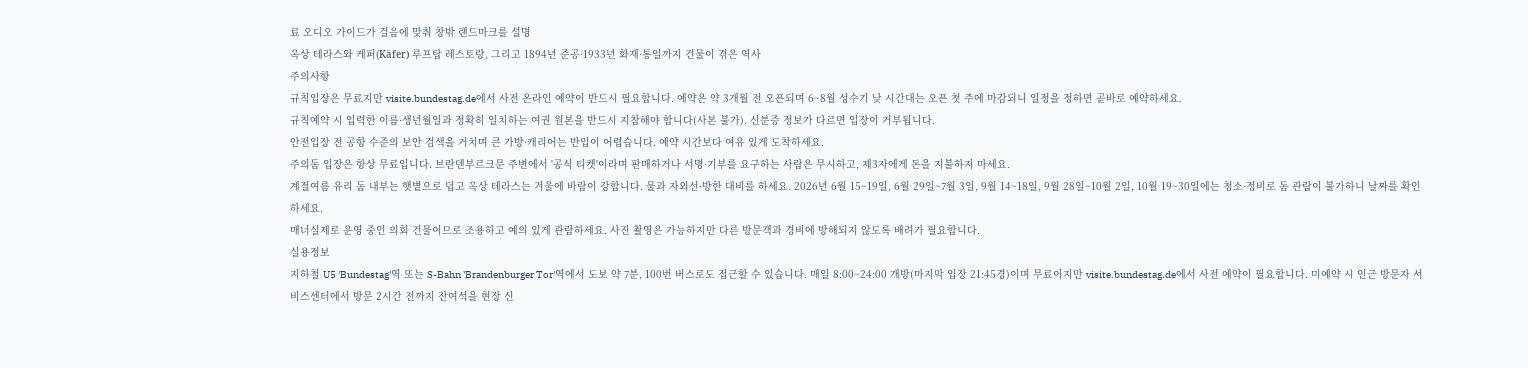료 오디오 가이드가 걸음에 맞춰 창밖 랜드마크를 설명
옥상 테라스와 케퍼(Käfer) 루프탑 레스토랑, 그리고 1894년 준공·1933년 화재·통일까지 건물이 겪은 역사
주의사항
규칙입장은 무료지만 visite.bundestag.de에서 사전 온라인 예약이 반드시 필요합니다. 예약은 약 3개월 전 오픈되며 6~8월 성수기 낮 시간대는 오픈 첫 주에 마감되니 일정을 정하면 곧바로 예약하세요.
규칙예약 시 입력한 이름·생년월일과 정확히 일치하는 여권 원본을 반드시 지참해야 합니다(사본 불가). 신분증 정보가 다르면 입장이 거부됩니다.
안전입장 전 공항 수준의 보안 검색을 거치며 큰 가방·캐리어는 반입이 어렵습니다. 예약 시간보다 여유 있게 도착하세요.
주의돔 입장은 항상 무료입니다. 브란덴부르크문 주변에서 '공식 티켓'이라며 판매하거나 서명·기부를 요구하는 사람은 무시하고, 제3자에게 돈을 지불하지 마세요.
계절여름 유리 돔 내부는 햇볕으로 덥고 옥상 테라스는 겨울에 바람이 강합니다. 물과 자외선·방한 대비를 하세요. 2026년 6월 15~19일, 6월 29일~7월 3일, 9월 14~18일, 9월 28일~10월 2일, 10월 19~30일에는 청소·정비로 돔 관람이 불가하니 날짜를 확인하세요.
매너실제로 운영 중인 의회 건물이므로 조용하고 예의 있게 관람하세요. 사진 촬영은 가능하지만 다른 방문객과 경비에 방해되지 않도록 배려가 필요합니다.
실용정보
지하철 U5 'Bundestag'역 또는 S-Bahn 'Brandenburger Tor'역에서 도보 약 7분, 100번 버스로도 접근할 수 있습니다. 매일 8:00~24:00 개방(마지막 입장 21:45경)이며 무료이지만 visite.bundestag.de에서 사전 예약이 필요합니다. 미예약 시 인근 방문자 서비스센터에서 방문 2시간 전까지 잔여석을 현장 신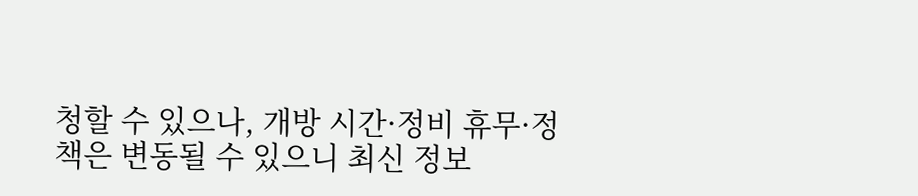청할 수 있으나, 개방 시간·정비 휴무·정책은 변동될 수 있으니 최신 정보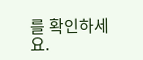를 확인하세요.